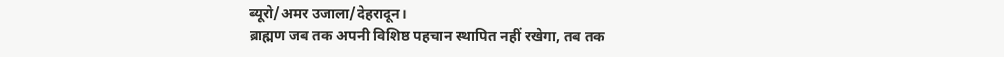ब्यूरो/अमर उजाला/देहरादून।
ब्राह्मण जब तक अपनी विशिष्ठ पहचान स्थापित नहीं रखेगा, तब तक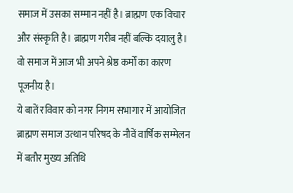समाज में उसका सम्मान नहीं है। ब्राह्मण एक विचार और संस्कृति है। ब्राह्मण गरीब नहीं बल्कि दयालु है। वो समाज में आज भी अपने श्रेष्ठ कर्मों का कारण पूजनीय है।
ये बातें रविवार को नगर निगम सभागार में आयोजित ब्राह्मण समाज उत्थान परिषद के नौवें वार्षिक सम्मेलन में बतौर मुख्य अतिथि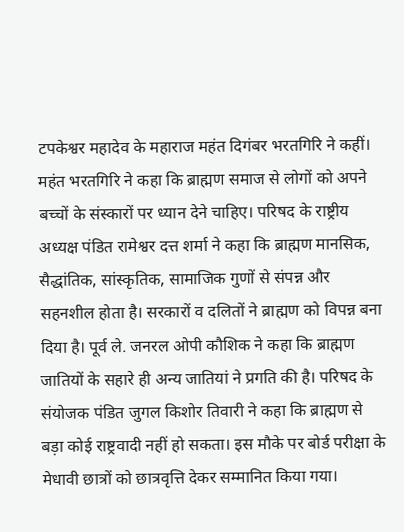टपकेश्वर महादेव के महाराज महंत दिगंबर भरतगिरि ने कहीं। महंत भरतगिरि ने कहा कि ब्राह्मण समाज से लोगों को अपने बच्चों के संस्कारों पर ध्यान देने चाहिए। परिषद के राष्ट्रीय अध्यक्ष पंडित रामेश्वर दत्त शर्मा ने कहा कि ब्राह्मण मानसिक, सैद्धांतिक, सांस्कृतिक, सामाजिक गुणों से संपन्न और सहनशील होता है। सरकारों व दलितों ने ब्राह्मण को विपन्न बना दिया है। पूर्व ले. जनरल ओपी कौशिक ने कहा कि ब्राह्मण जातियों के सहारे ही अन्य जातियां ने प्रगति की है। परिषद के संयोजक पंडित जुगल किशोर तिवारी ने कहा कि ब्राह्मण से बड़ा कोई राष्ट्रवादी नहीं हो सकता। इस मौके पर बोर्ड परीक्षा के मेधावी छात्रों को छात्रवृत्ति देकर सम्मानित किया गया।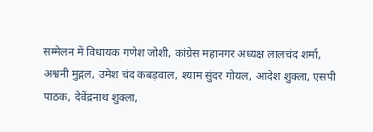सम्मेलन में विधायक गणेश जोशी, कांग्रेस महानगर अध्यक्ष लालचंद शर्मा, अश्वनी मुद्गल, उमेश चंद कबड़वाल, श्याम सुंदर गोयल, आदेश शुक्ला, एसपी पाठक, देवेंद्रनाथ शुक्ला,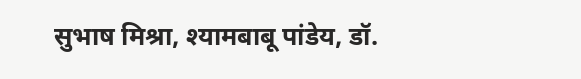सुभाष मिश्रा, श्यामबाबू पांडेय, डॉ.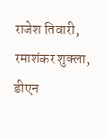राजेश तिवारी, रमाशंकर शुक्ला, डीएन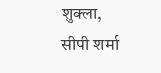शुक्ला, सीपी शर्मा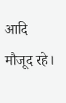आदि मौजूद रहे।